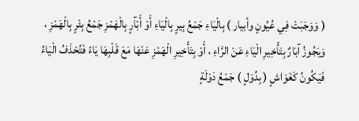( وَوَجَبَتْ فِي عُيُونٍ وأبيار ) بِالْيَاءِ جَمْعُ بِيرٍ بِالْيَاءِ أَوْ أَبْآرٍ بِالْهَمْزِ جَمْعُ بِئْرٍ بِالْهَمْزِ ، وَيَجُوزُ آبَارٌ بِتَأْخِيرِ الْيَاءِ عَنْ الرَّاءِ ، أَوْ بِتَأْخِيرِ الْهَمْزِ عَنْهَا مَعَ قَلْبِهَا يَاءً فَتُحْذَفُ الْيَاءُ فَيَكُونُ كَغَوَاشٍ ( بِدُوَلٍ ) جَمْعُ دَوْلَةٍ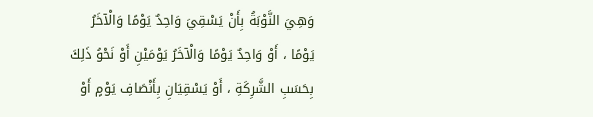وَهِيَ النَّوْبَةُ بِأَنْ يَسْقِيَ وَاحِدٌ يَوْمًا وَالْآخَرُ يَوْمًا ، أَوْ وَاحِدٌ يَوْمًا وَالْآخَرُ يَوْمَيْنِ أَوْ نَحْوُ ذَلِكَ بِحَسَبِ الشَّرِكَةِ ، أَوْ يَسْقِيَانِ بِأَنْصَافِ يَوْمٍ أَوْ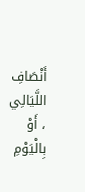أَنْصَافِ اللَّيَالِي ، أَوْ بِالْيَوْمِ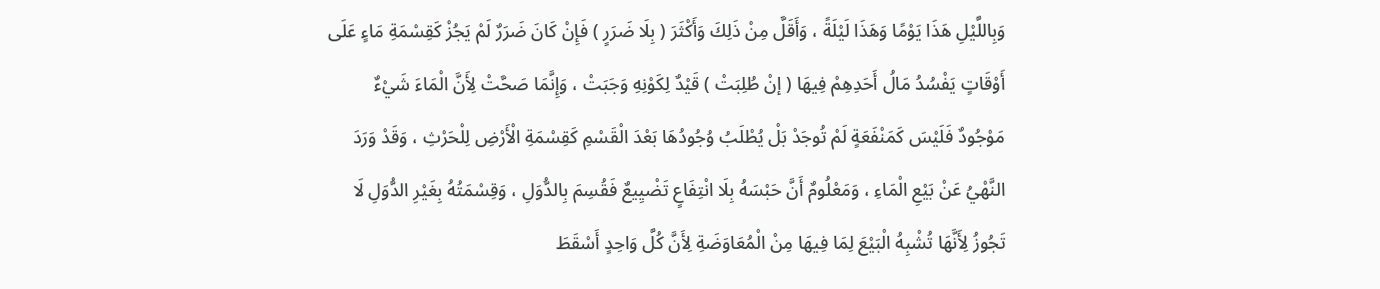وَبِاللَّيْلِ هَذَا يَوْمًا وَهَذَا لَيْلَةً ، وَأَقَلَّ مِنْ ذَلِكَ وَأَكْثَرَ ( بِلَا ضَرَرٍ ) فَإِنْ كَانَ ضَرَرٌ لَمْ يَجُزْ كَقِسْمَةِ مَاءٍ عَلَى أَوْقَاتٍ يَفْسُدُ مَالُ أَحَدِهِمْ فِيهَا ( إنْ طُلِبَتْ ) قَيْدٌ لِكَوْنِهِ وَجَبَتْ ، وَإِنَّمَا صَحَّتْ لِأَنَّ الْمَاءَ شَيْءٌ مَوْجُودٌ فَلَيْسَ كَمَنْفَعَةٍ لَمْ تُوجَدْ بَلْ يُطْلَبُ وُجُودُهَا بَعْدَ الْقَسْمِ كَقِسْمَةِ الْأَرْضِ لِلْحَرْثِ ، وَقَدْ وَرَدَ النَّهْيُ عَنْ بَيْعِ الْمَاءِ ، وَمَعْلُومٌ أَنَّ حَبْسَهُ بِلَا انْتِفَاعٍ تَضْيِيعٌ فَقُسِمَ بِالدُّوَلِ ، وَقِسْمَتُهُ بِغَيْرِ الدُّوَلِ لَا تَجُوزُ لِأَنَّهَا تُشْبِهُ الْبَيْعَ لِمَا فِيهَا مِنْ الْمُعَاوَضَةِ لِأَنَّ كُلَّ وَاحِدٍ أَسْقَطَ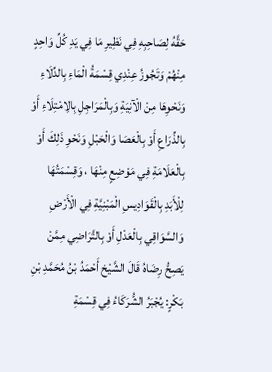حَقَّهُ لِصَاحِبِهِ فِي نَظِيرِ مَا فِي يَدِ كُلِّ وَاحِدٍ مِنْهُمْ وَتَجُوزُ عِنْدِي قِسْمَةُ الْمَاءِ بِالدِّلَاءِ وَنَحْوِهَا مِنْ الْآنِيَةِ وَبِالْمَرَاجِلِ بِالِامْتِلَاءِ أَوْ بِالذِّرَاعِ أَوْ بِالْعَصَا وَالْحَبْلِ وَنَحْوِ ذَلِكَ أَوْ بِالْعَلَامَةِ فِي مَوْضِعٍ مِنْهَا ، وَقِسْمَتُهَا لِلْأَبَدِ بِالْقَوَادِيسِ الْمَبْنِيَّةِ فِي الْأَرْضِ وَالسَّوَاقِي بِالْعَدْلِ أَوْ بِالتَّرَاضِي مِمَّنْ يَصِحُّ رِضَاهُ قَالَ الشَّيْخ أَحْمَدُ بْنُ مُحَمَّدِ بْنِ بَكْرٍ: يُجْبَرُ الشُّرَكَاءُ فِي قِسْمَةِ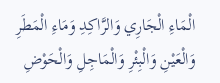الْمَاءِ الْجَارِي وَالرَّاكِدِ وَمَاءِ الْمَطَرِ وَالْعَيْنِ وَالْبِئْرِ وَالْمَاجِلِ وَالْحَوْضِ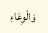وَالْوِعَاءِ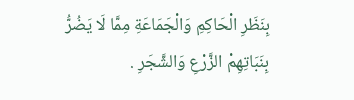بِنَظَرِ الْحَاكِمِ وَالْجَمَاعَةِ مِمَّا لَا يَضُرُّ بِنَبَاتِهِمْ الزَّرْعِ وَالشَّجَرِ .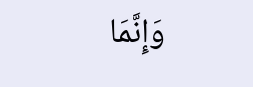وَإِنَّمَا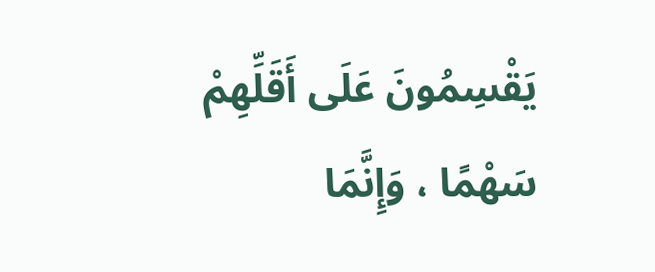يَقْسِمُونَ عَلَى أَقَلِّهِمْ سَهْمًا ، وَإِنَّمَا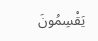يَقْسِمُونَ